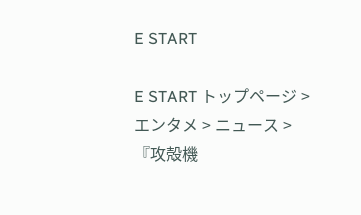E START

E START トップページ > エンタメ > ニュース > 『攻殻機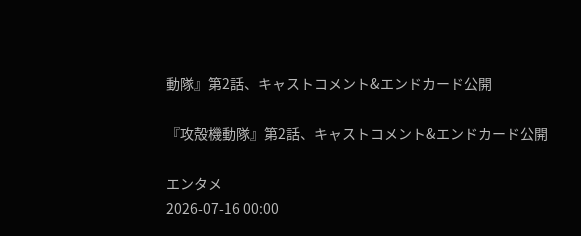動隊』第2話、キャストコメント&エンドカード公開

『攻殻機動隊』第2話、キャストコメント&エンドカード公開

エンタメ
2026-07-16 00:00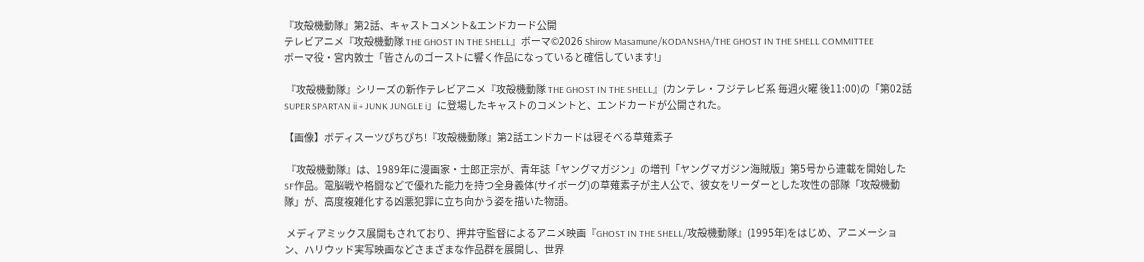『攻殻機動隊』第2話、キャストコメント&エンドカード公開
テレビアニメ『攻殻機動隊 THE GHOST IN THE SHELL』ボーマ©2026 Shirow Masamune/KODANSHA/THE GHOST IN THE SHELL COMMITTEE
ボーマ役・宮内敦士「皆さんのゴーストに響く作品になっていると確信しています!」

 『攻殻機動隊』シリーズの新作テレビアニメ『攻殻機動隊 THE GHOST IN THE SHELL』(カンテレ・フジテレビ系 毎週火曜 後11:00)の「第02話 SUPER SPARTAN ii + JUNK JUNGLE i」に登場したキャストのコメントと、エンドカードが公開された。

【画像】ボディスーツぴちぴち!『攻殻機動隊』第2話エンドカードは寝そべる草薙素子

 『攻殻機動隊』は、1989年に漫画家・士郎正宗が、青年誌「ヤングマガジン」の増刊「ヤングマガジン海賊版」第5号から連載を開始したSF作品。電脳戦や格闘などで優れた能力を持つ全身義体(サイボーグ)の草薙素子が主人公で、彼女をリーダーとした攻性の部隊「攻殻機動隊」が、高度複雑化する凶悪犯罪に立ち向かう姿を描いた物語。

 メディアミックス展開もされており、押井守監督によるアニメ映画『GHOST IN THE SHELL/攻殻機動隊』(1995年)をはじめ、アニメーション、ハリウッド実写映画などさまざまな作品群を展開し、世界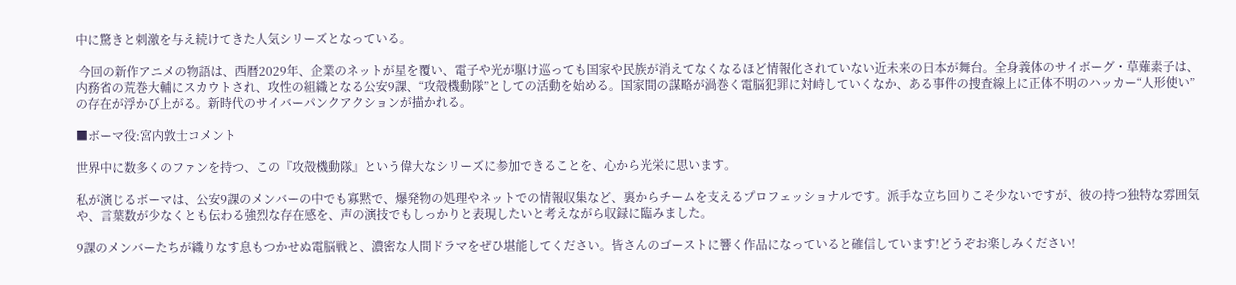中に驚きと刺激を与え続けてきた人気シリーズとなっている。

 今回の新作アニメの物語は、西暦2029年、企業のネットが星を覆い、電子や光が駆け巡っても国家や民族が消えてなくなるほど情報化されていない近未来の日本が舞台。全身義体のサイボーグ・草薙素子は、内務省の荒巻大輔にスカウトされ、攻性の組織となる公安9課、“攻殻機動隊”としての活動を始める。国家間の謀略が渦巻く電脳犯罪に対峙していくなか、ある事件の捜査線上に正体不明のハッカー“人形使い”の存在が浮かび上がる。新時代のサイバーパンクアクションが描かれる。

■ボーマ役:宮内敦士コメント

世界中に数多くのファンを持つ、この『攻殻機動隊』という偉大なシリーズに参加できることを、心から光栄に思います。

私が演じるボーマは、公安9課のメンバーの中でも寡黙で、爆発物の処理やネットでの情報収集など、裏からチームを支えるプロフェッショナルです。派手な立ち回りこそ少ないですが、彼の持つ独特な雰囲気や、言葉数が少なくとも伝わる強烈な存在感を、声の演技でもしっかりと表現したいと考えながら収録に臨みました。

9課のメンバーたちが織りなす息もつかせぬ電脳戦と、濃密な人間ドラマをぜひ堪能してください。皆さんのゴーストに響く作品になっていると確信しています!どうぞお楽しみください!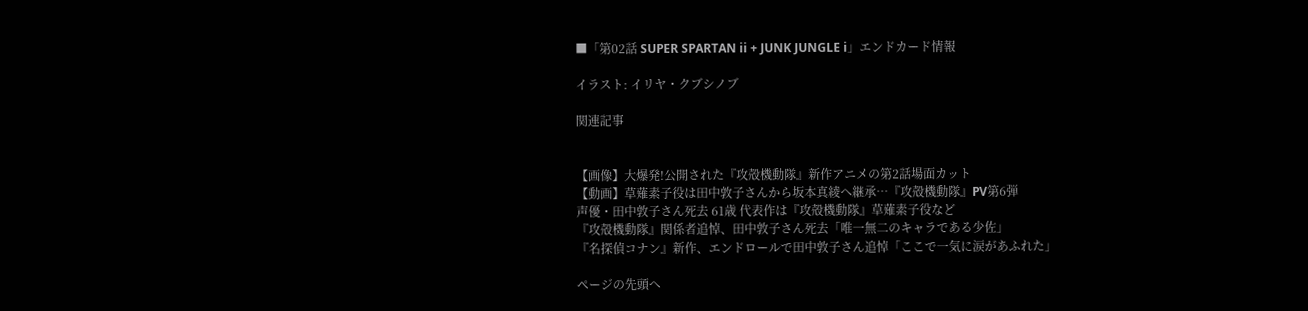■「第02話 SUPER SPARTAN ii + JUNK JUNGLE i」エンドカード情報

イラスト: イリヤ・クブシノブ

関連記事


【画像】大爆発!公開された『攻殻機動隊』新作アニメの第2話場面カット
【動画】草薙素子役は田中敦子さんから坂本真綾へ継承…『攻殻機動隊』PV第6弾
声優・田中敦子さん死去 61歳 代表作は『攻殻機動隊』草薙素子役など
『攻殻機動隊』関係者追悼、田中敦子さん死去「唯一無二のキャラである少佐」
『名探偵コナン』新作、エンドロールで田中敦子さん追悼「ここで一気に涙があふれた」

ページの先頭へ